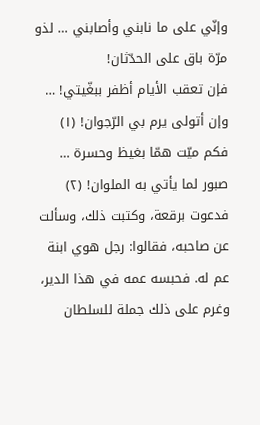وإنّي على ما نابني وأصابني … لذو مرّة باق على الحدّثان!
فإن تعقب الأيام أظفر ببغّيتي! … وإن أتولى يرم بي الرّجوان! (١)
فكم ميّت همّا بغيظ وحسرة … صبور لما يأتي به الملوان! (٢)
فدعوت برقعة، وكتبت ذلك، وسألت عن صاحبه، فقالوا: رجل هوي ابنة عم له. فحبسه عمه في هذا الدير، وغرم على ذلك جملة للسلطان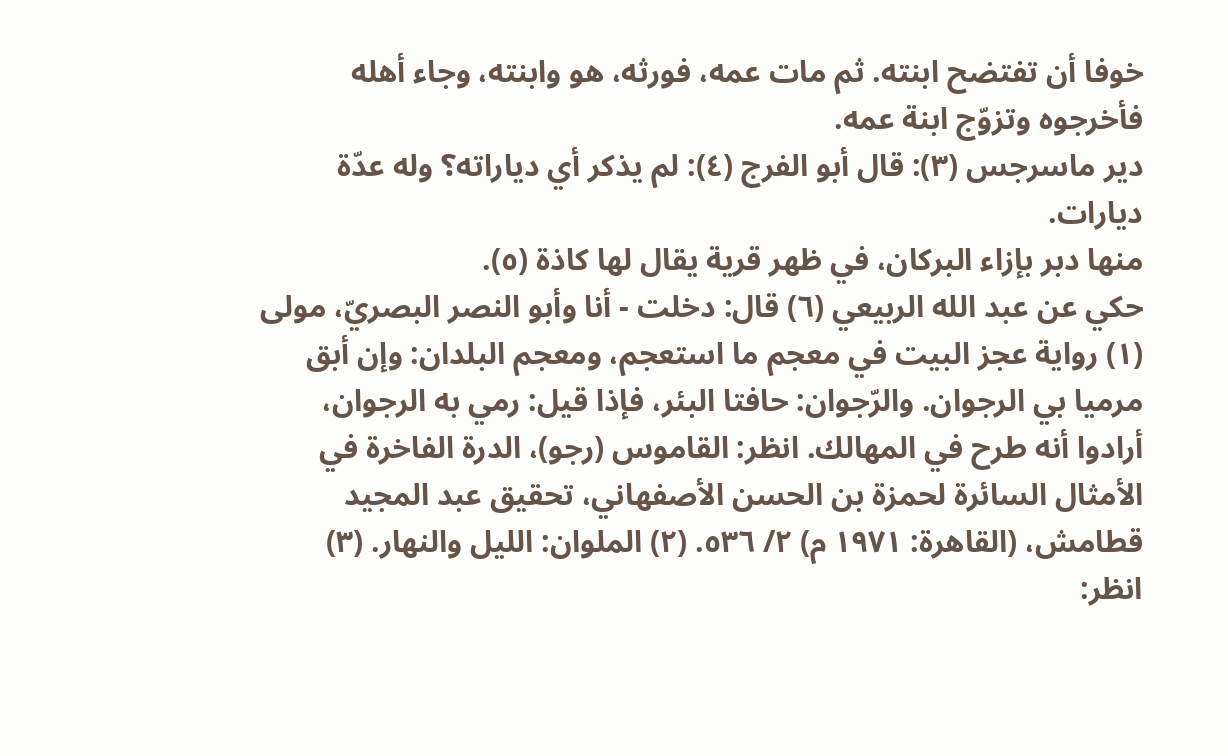خوفا أن تفتضح ابنته. ثم مات عمه، فورثه، هو وابنته، وجاء أهله فأخرجوه وتزوّج ابنة عمه.
دير ماسرجس (٣): قال أبو الفرج (٤): لم يذكر أي دياراته؟ وله عدّة ديارات.
منها دبر بإزاء البركان، في ظهر قرية يقال لها كاذة (٥).
حكي عن عبد الله الربيعي (٦) قال: دخلت - أنا وأبو النصر البصريّ، مولى
(١) رواية عجز البيت في معجم ما استعجم، ومعجم البلدان: وإن أبق مرميا بي الرجوان. والرّجوان: حافتا البئر، فإذا قيل: رمي به الرجوان، أرادوا أنه طرح في المهالك. انظر: القاموس (رجو)، الدرة الفاخرة في الأمثال السائرة لحمزة بن الحسن الأصفهاني، تحقيق عبد المجيد قطامش، (القاهرة: ١٩٧١ م) ٢/ ٥٣٦. (٢) الملوان: الليل والنهار. (٣) انظر: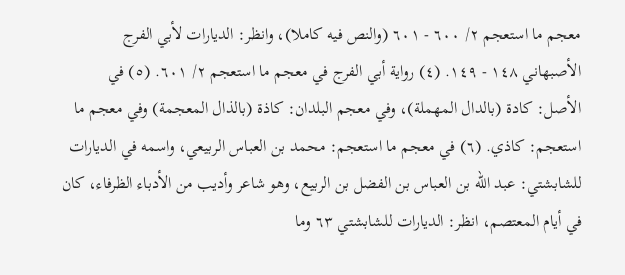معجم ما استعجم ٢/ ٦٠٠ - ٦٠١ (والنص فيه كاملا)، وانظر: الديارات لأبي الفرج الأصبهاني ١٤٨ - ١٤٩. (٤) رواية أبي الفرج في معجم ما استعجم ٢/ ٦٠١. (٥) في الأصل: كادة (بالدال المهملة)، وفي معجم البلدان: كاذة (بالذال المعجمة) وفي معجم ما استعجم: كاذي. (٦) في معجم ما استعجم: محمد بن العباس الربيعي، واسمه في الديارات للشابشتي: عبد الله بن العباس بن الفضل بن الربيع، وهو شاعر وأديب من الأدباء الظرفاء، كان في أيام المعتصم، انظر: الديارات للشابشتي ٦٣ وما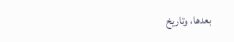بعدها، وتاريخ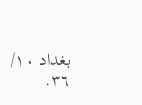بغداد ١٠/ ٣٦.